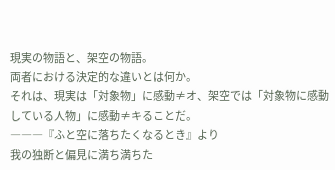現実の物語と、架空の物語。
両者における決定的な違いとは何か。
それは、現実は「対象物」に感動≠オ、架空では「対象物に感動している人物」に感動≠キることだ。
―――『ふと空に落ちたくなるとき』より
我の独断と偏見に満ち満ちた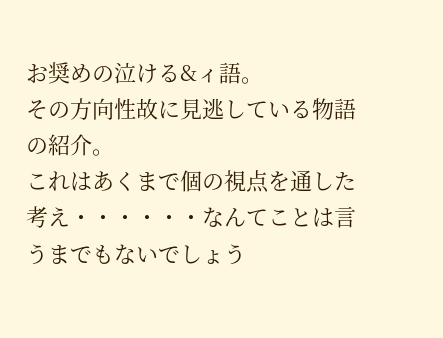お奨めの泣ける&ィ語。
その方向性故に見逃している物語の紹介。
これはあくまで個の視点を通した考え・・・・・・なんてことは言うまでもないでしょう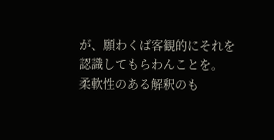が、願わくば客観的にそれを認識してもらわんことを。
柔軟性のある解釈のも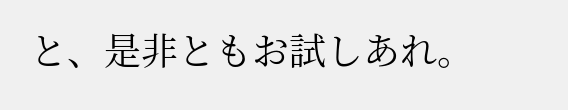と、是非ともお試しあれ。